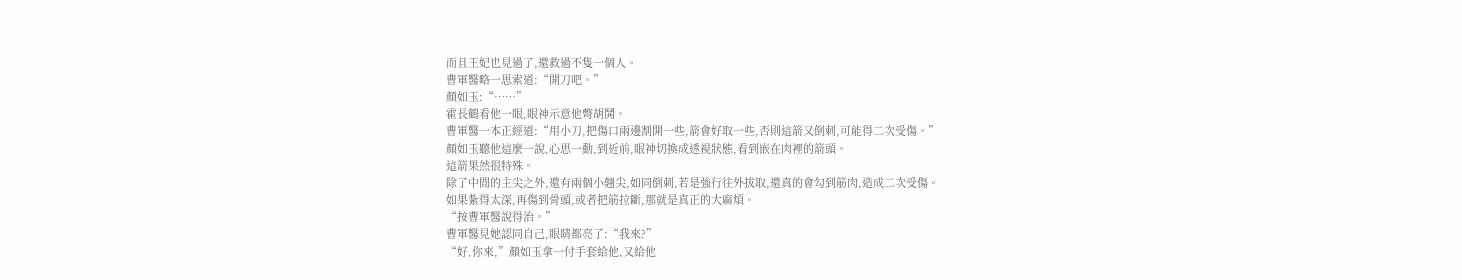而且王妃也見過了,還救過不隻一個人。
曹軍醫略一思索道:“開刀吧。”
顏如玉:“……”
霍長鶴看他一眼,眼神示意他彆胡鬨。
曹軍醫一本正經道:“用小刀,把傷口兩邊割開一些,箭會好取一些,否則這箭又倒刺,可能得二次受傷。”
顏如玉聽他這麼一說,心思一動,到近前,眼神切換成透視狀態,看到嵌在肉裡的箭頭。
這箭果然很特殊。
除了中間的主尖之外,還有兩個小翹尖,如同倒刺,若是強行往外拔取,還真的會勾到筋肉,造成二次受傷。
如果紮得太深,再傷到骨頭,或者把筋拉斷,那就是真正的大麻煩。
“按曹軍醫說得治。”
曹軍醫見她認同自己,眼睛都亮了:“我來?”
“好,你來,”顏如玉拿一付手套給他,又給他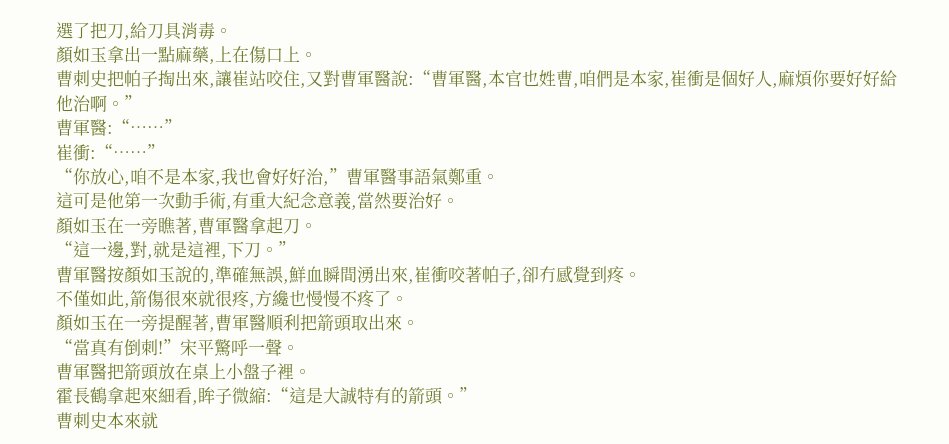選了把刀,給刀具消毒。
顏如玉拿出一點麻藥,上在傷口上。
曹刺史把帕子掏出來,讓崔站咬住,又對曹軍醫說:“曹軍醫,本官也姓曹,咱們是本家,崔衝是個好人,麻煩你要好好給他治啊。”
曹軍醫:“……”
崔衝:“……”
“你放心,咱不是本家,我也會好好治,”曹軍醫事語氣鄭重。
這可是他第一次動手術,有重大紀念意義,當然要治好。
顏如玉在一旁瞧著,曹軍醫拿起刀。
“這一邊,對,就是這裡,下刀。”
曹軍醫按顏如玉說的,準確無誤,鮮血瞬間湧出來,崔衝咬著帕子,卻冇感覺到疼。
不僅如此,箭傷很來就很疼,方纔也慢慢不疼了。
顏如玉在一旁提醒著,曹軍醫順利把箭頭取出來。
“當真有倒刺!”宋平驚呼一聲。
曹軍醫把箭頭放在桌上小盤子裡。
霍長鶴拿起來細看,眸子微縮:“這是大誠特有的箭頭。”
曹刺史本來就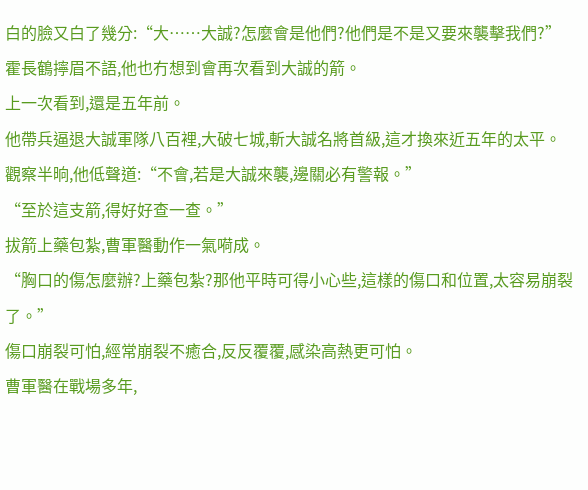白的臉又白了幾分:“大……大誠?怎麼會是他們?他們是不是又要來襲擊我們?”
霍長鶴擰眉不語,他也冇想到會再次看到大誠的箭。
上一次看到,還是五年前。
他帶兵逼退大誠軍隊八百裡,大破七城,斬大誠名將首級,這才換來近五年的太平。
觀察半晌,他低聲道:“不會,若是大誠來襲,邊關必有警報。”
“至於這支箭,得好好查一查。”
拔箭上藥包紮,曹軍醫動作一氣嗬成。
“胸口的傷怎麼辦?上藥包紮?那他平時可得小心些,這樣的傷口和位置,太容易崩裂了。”
傷口崩裂可怕,經常崩裂不癒合,反反覆覆,感染高熱更可怕。
曹軍醫在戰場多年,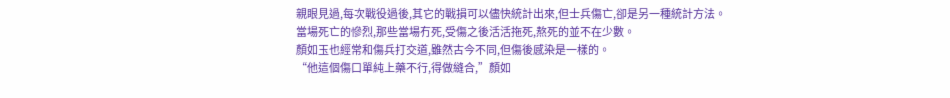親眼見過,每次戰役過後,其它的戰損可以儘快統計出來,但士兵傷亡,卻是另一種統計方法。
當場死亡的慘烈,那些當場冇死,受傷之後活活拖死,熬死的並不在少數。
顏如玉也經常和傷兵打交道,雖然古今不同,但傷後感染是一樣的。
“他這個傷口單純上藥不行,得做縫合,”顏如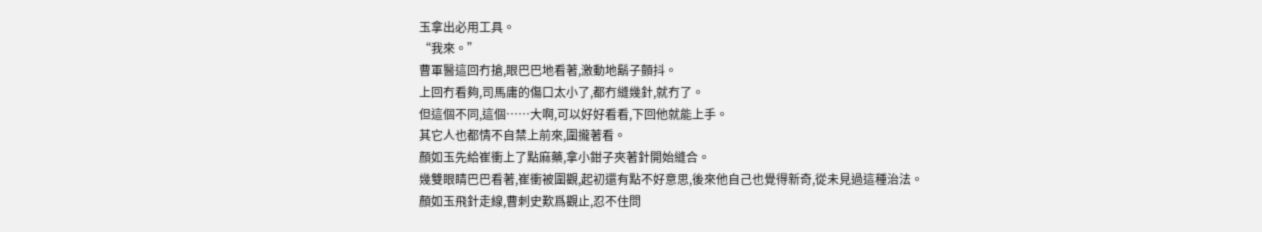玉拿出必用工具。
“我來。”
曹軍醫這回冇搶,眼巴巴地看著,激動地鬍子顫抖。
上回冇看夠,司馬庸的傷口太小了,都冇縫幾針,就冇了。
但這個不同,這個……大啊,可以好好看看,下回他就能上手。
其它人也都情不自禁上前來,圍攏著看。
顏如玉先給崔衝上了點麻藥,拿小鉗子夾著針開始縫合。
幾雙眼睛巴巴看著,崔衝被圍觀,起初還有點不好意思,後來他自己也覺得新奇,從未見過這種治法。
顏如玉飛針走線,曹刺史歎爲觀止,忍不住問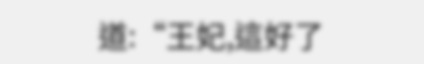道:“王妃,這好了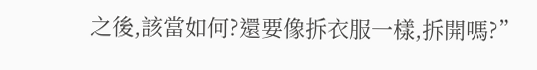之後,該當如何?還要像拆衣服一樣,拆開嗎?”